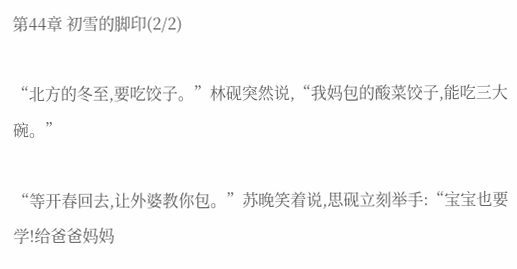第44章 初雪的脚印(2/2)

“北方的冬至,要吃饺子。”林砚突然说,“我妈包的酸菜饺子,能吃三大碗。”

“等开春回去,让外婆教你包。”苏晚笑着说,思砚立刻举手:“宝宝也要学!给爸爸妈妈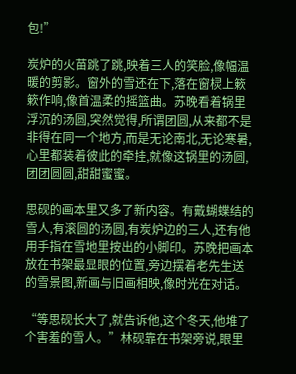包!”

炭炉的火苗跳了跳,映着三人的笑脸,像幅温暖的剪影。窗外的雪还在下,落在窗棂上簌簌作响,像首温柔的摇篮曲。苏晚看着锅里浮沉的汤圆,突然觉得,所谓团圆,从来都不是非得在同一个地方,而是无论南北,无论寒暑,心里都装着彼此的牵挂,就像这锅里的汤圆,团团圆圆,甜甜蜜蜜。

思砚的画本里又多了新内容。有戴蝴蝶结的雪人,有滚圆的汤圆,有炭炉边的三人,还有他用手指在雪地里按出的小脚印。苏晚把画本放在书架最显眼的位置,旁边摆着老先生送的雪景图,新画与旧画相映,像时光在对话。

“等思砚长大了,就告诉他,这个冬天,他堆了个害羞的雪人。”林砚靠在书架旁说,眼里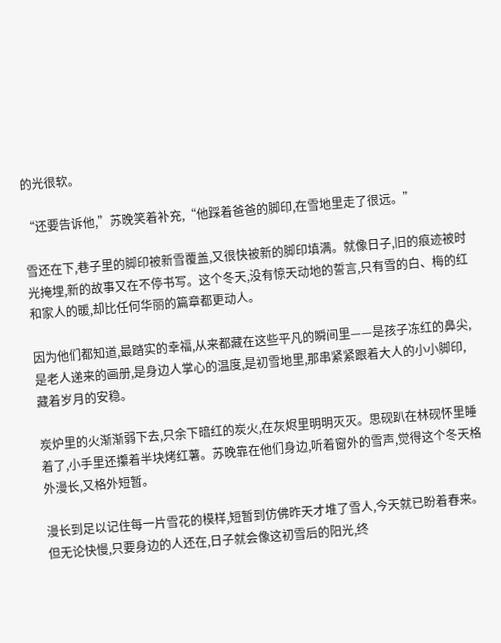的光很软。

“还要告诉他,”苏晚笑着补充,“他踩着爸爸的脚印,在雪地里走了很远。”

雪还在下,巷子里的脚印被新雪覆盖,又很快被新的脚印填满。就像日子,旧的痕迹被时光掩埋,新的故事又在不停书写。这个冬天,没有惊天动地的誓言,只有雪的白、梅的红和家人的暖,却比任何华丽的篇章都更动人。

因为他们都知道,最踏实的幸福,从来都藏在这些平凡的瞬间里——是孩子冻红的鼻尖,是老人递来的画册,是身边人掌心的温度,是初雪地里,那串紧紧跟着大人的小小脚印,藏着岁月的安稳。

炭炉里的火渐渐弱下去,只余下暗红的炭火,在灰烬里明明灭灭。思砚趴在林砚怀里睡着了,小手里还攥着半块烤红薯。苏晚靠在他们身边,听着窗外的雪声,觉得这个冬天格外漫长,又格外短暂。

漫长到足以记住每一片雪花的模样,短暂到仿佛昨天才堆了雪人,今天就已盼着春来。但无论快慢,只要身边的人还在,日子就会像这初雪后的阳光,终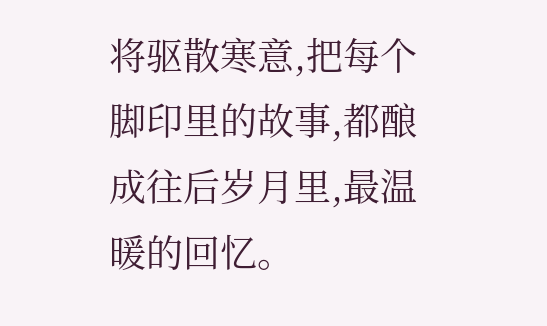将驱散寒意,把每个脚印里的故事,都酿成往后岁月里,最温暖的回忆。